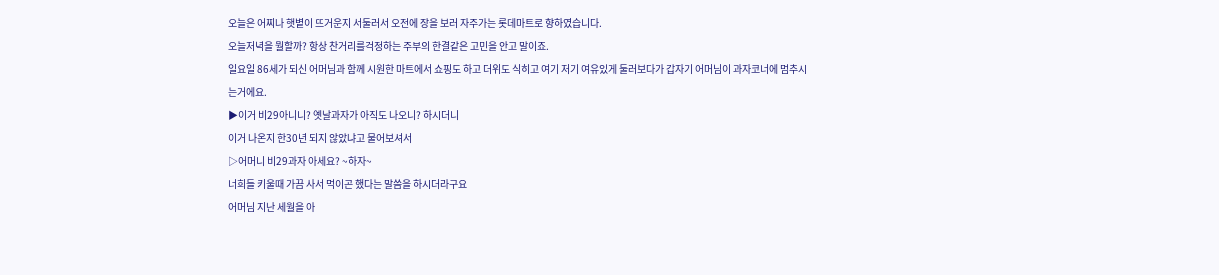오늘은 어찌나 햇볕이 뜨거운지 서둘러서 오전에 장을 보러 자주가는 롯데마트로 향하였습니다.
오늘저녁을 뭘할까? 항상 찬거리를걱정하는 주부의 한결같은 고민을 안고 말이죠.
일요일 86세가 되신 어머님과 함께 시원한 마트에서 쇼핑도 하고 더위도 식히고 여기 저기 여유있게 둘러보다가 갑자기 어머님이 과자코너에 멈추시는거에요.
▶이거 비29아니니? 옛날과자가 아직도 나오니? 하시더니
이거 나온지 한30년 되지 않았냐고 물어보셔서
▷어머니 비29과자 아세요? ~하자~
너희들 키울때 가끔 사서 먹이곤 했다는 말씀을 하시더라구요
어머님 지난 세월을 아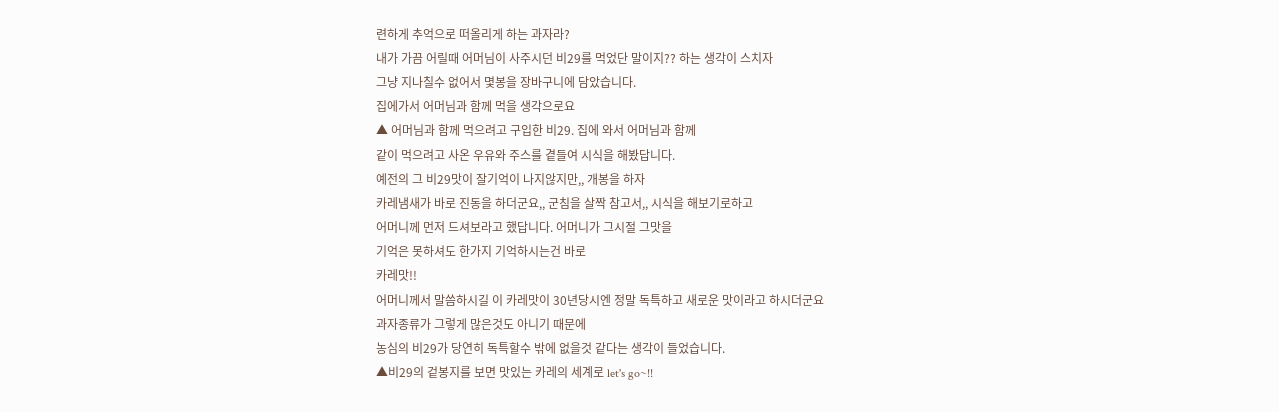련하게 추억으로 떠올리게 하는 과자라?
내가 가끔 어릴때 어머님이 사주시던 비29를 먹었단 말이지?? 하는 생각이 스치자
그냥 지나칠수 없어서 몇봉을 장바구니에 담았습니다.
집에가서 어머님과 함께 먹을 생각으로요
▲ 어머님과 함께 먹으려고 구입한 비29. 집에 와서 어머님과 함께
같이 먹으려고 사온 우유와 주스를 곁들여 시식을 해봤답니다.
예전의 그 비29맛이 잘기억이 나지않지만,, 개봉을 하자
카레냄새가 바로 진동을 하더군요,, 군침을 살짝 참고서,, 시식을 해보기로하고
어머니께 먼저 드셔보라고 했답니다. 어머니가 그시절 그맛을
기억은 못하셔도 한가지 기억하시는건 바로
카레맛!!
어머니께서 말씀하시길 이 카레맛이 30년당시엔 정말 독특하고 새로운 맛이라고 하시더군요
과자종류가 그렇게 많은것도 아니기 때문에
농심의 비29가 당연히 독특할수 밖에 없을것 같다는 생각이 들었습니다.
▲비29의 겉봉지를 보면 맛있는 카레의 세계로 let's go~!!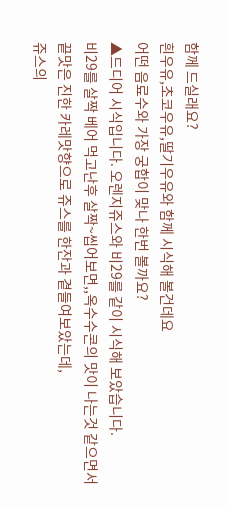함께 드실래요?
흰우유,초코우유,딸기우유와 함께 시식해 볼건데요
어떤 음료수와 가장 궁합이 맞나 한번 볼까요?
▲드디어 시식입니다. 오렌지쥬스와 비29를 같이 시식해 보았습니다.
비29를 살짝 베어 먹고난후 살짝~씹어보면,,옥수수콘의 맛이 나는것 같으면서
끝맛은 진한 카레맛향으로 쥬스를 한잔과 곁들여보았는데,
쥬스의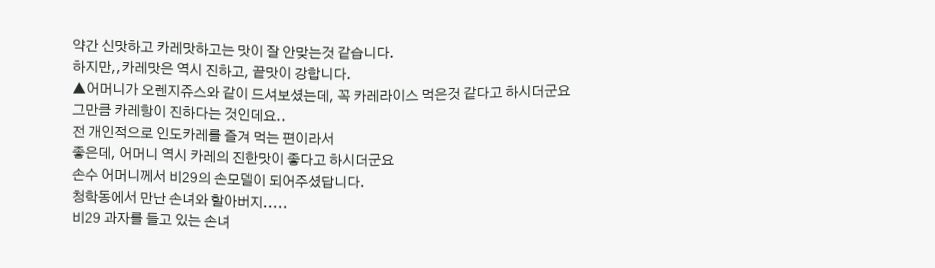약간 신맛하고 카레맛하고는 맛이 잘 안맞는것 같습니다.
하지만,,카레맛은 역시 진하고, 끝맛이 강합니다.
▲어머니가 오렌지쥬스와 같이 드셔보셨는데, 꼭 카레라이스 먹은것 같다고 하시더군요
그만큼 카레항이 진하다는 것인데요..
전 개인적으로 인도카레를 즐겨 먹는 편이라서
좋은데, 어머니 역시 카레의 진한맛이 좋다고 하시더군요
손수 어머니께서 비29의 손모델이 되어주셨답니다.
청학동에서 만난 손녀와 할아버지.....
비29 과자를 들고 있는 손녀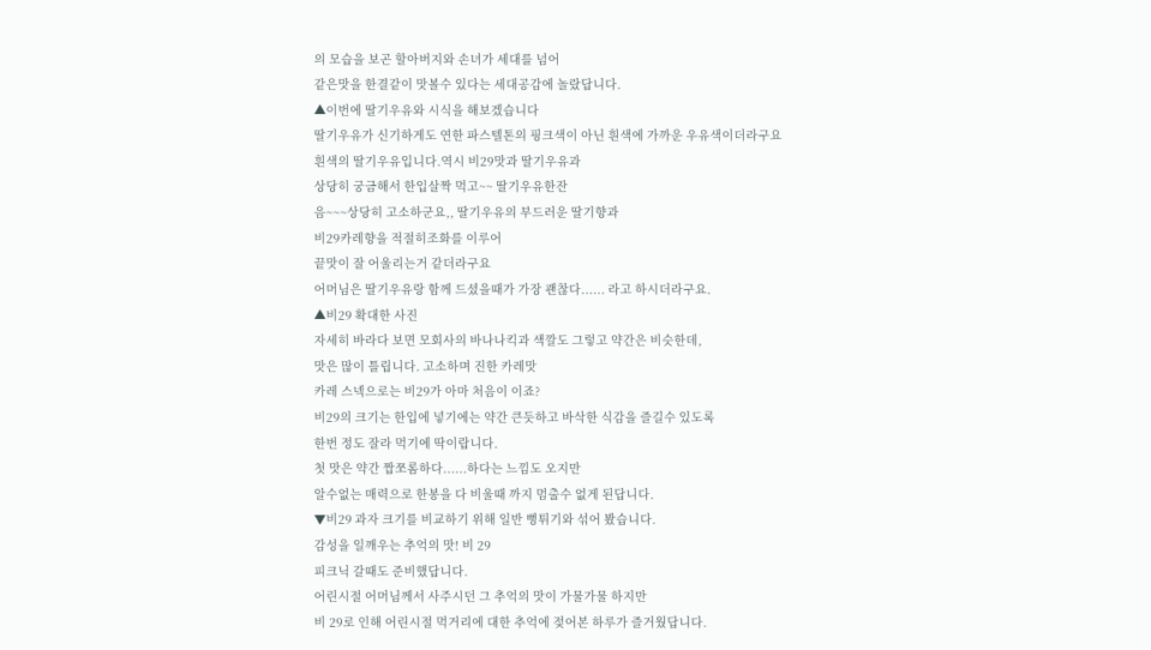의 모습을 보곤 할아버지와 손녀가 세대를 넘어
같은맛을 한결같이 맛볼수 있다는 세대공감에 놀랐답니다.
▲이번에 딸기우유와 시식을 해보겠습니다
딸기우유가 신기하게도 연한 파스텔톤의 핑크색이 아닌 흰색에 가까운 우유색이더라구요
흰색의 딸기우유입니다.역시 비29맛과 딸기우유과
상당히 궁금해서 한입살짝 먹고~~ 딸기우유한잔
음~~~상당히 고소하군요,, 딸기우유의 부드러운 딸기향과
비29카레향을 적절히조화를 이루어
끝맛이 잘 어울리는거 같더라구요
어머님은 딸기우유랑 함께 드셨을때가 가장 괜찮다...... 라고 하시더라구요.
▲비29 확대한 사진
자세히 바라다 보면 모회사의 바나나킥과 색깔도 그렇고 약간은 비슷한데,
맛은 많이 틀립니다. 고소하며 진한 카레맛
카레 스넥으로는 비29가 아마 처음이 이죠?
비29의 크기는 한입에 넣기에는 약간 큰듯하고 바삭한 식감을 즐길수 있도록
한번 정도 잘라 먹기에 딱이랍니다.
첫 맛은 약간 짭쪼롬하다......하다는 느낌도 오지만
알수없는 매력으로 한봉을 다 비울때 까지 멈출수 없게 된답니다.
▼비29 과자 크기를 비교하기 위해 일반 뻥튀기와 섞어 봤습니다.
감성을 일깨우는 추억의 맛! 비 29
피크닉 갈때도 준비했답니다.
어린시절 어머님께서 사주시던 그 추억의 맛이 가물가물 하지만
비 29로 인해 어린시절 먹거리에 대한 추억에 젖어본 하루가 즐거웠답니다.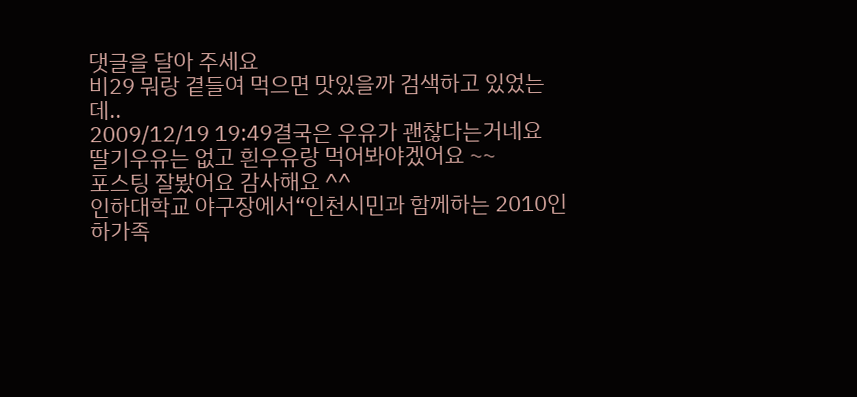댓글을 달아 주세요
비29 뭐랑 곁들여 먹으면 맛있을까 검색하고 있었는데..
2009/12/19 19:49결국은 우유가 괜찮다는거네요
딸기우유는 없고 흰우유랑 먹어봐야겠어요 ~~
포스팅 잘봤어요 감사해요 ^^
인하대학교 야구장에서“인천시민과 함께하는 2010인하가족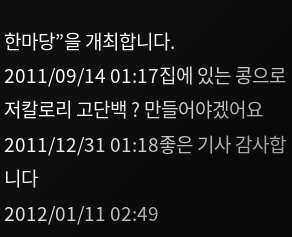한마당”을 개최합니다.
2011/09/14 01:17집에 있는 콩으로 저칼로리 고단백 ? 만들어야겠어요
2011/12/31 01:18좋은 기사 감사합니다
2012/01/11 02:49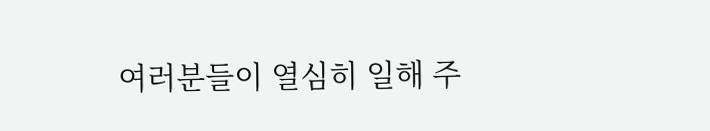여러분들이 열심히 일해 주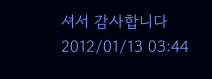셔서 감사합니다
2012/01/13 03:44